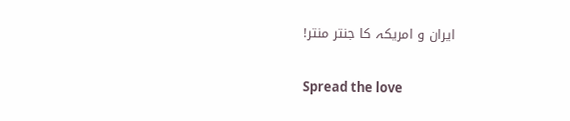ایران و امریکہ کا جنتر منتر!

Spread the love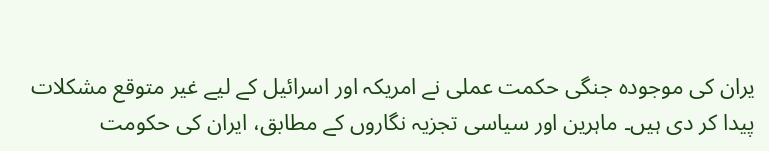یران کی موجودہ جنگی حکمت عملی نے امریکہ اور اسرائیل کے لیے غیر متوقع مشکلات پیدا کر دی ہیں۔ ماہرین اور سیاسی تجزیہ نگاروں کے مطابق، ایران کی حکومت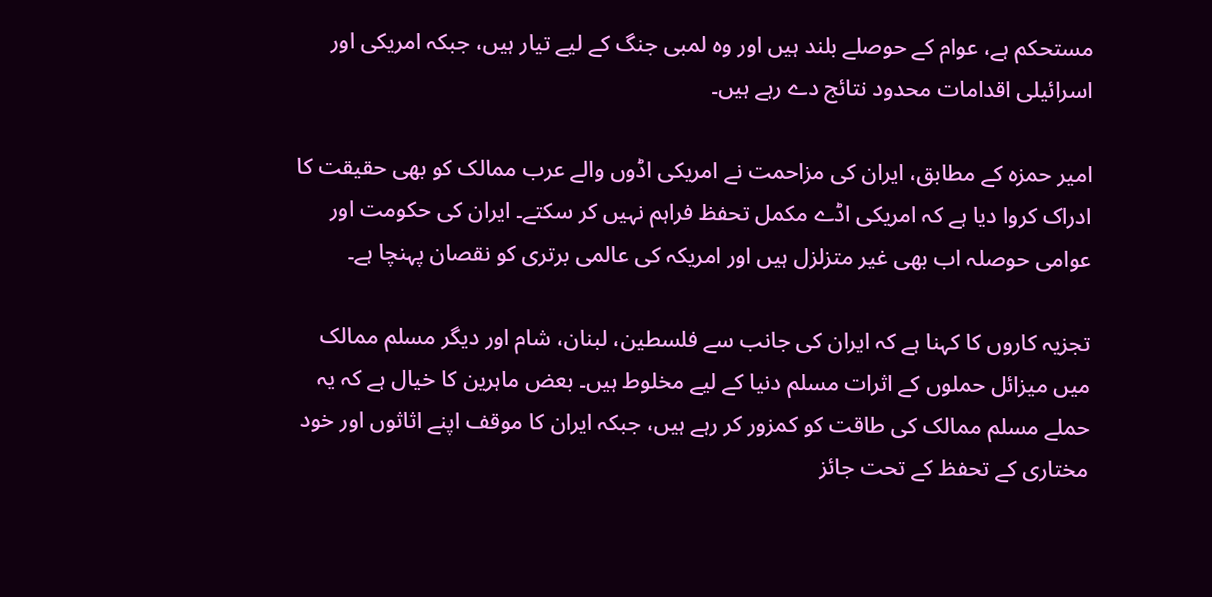مستحکم ہے، عوام کے حوصلے بلند ہیں اور وہ لمبی جنگ کے لیے تیار ہیں، جبکہ امریکی اور اسرائیلی اقدامات محدود نتائج دے رہے ہیں۔

امیر حمزہ کے مطابق، ایران کی مزاحمت نے امریکی اڈوں والے عرب ممالک کو بھی حقیقت کا ادراک کروا دیا ہے کہ امریکی اڈے مکمل تحفظ فراہم نہیں کر سکتے۔ ایران کی حکومت اور عوامی حوصلہ اب بھی غیر متزلزل ہیں اور امریکہ کی عالمی برتری کو نقصان پہنچا ہے۔

تجزیہ کاروں کا کہنا ہے کہ ایران کی جانب سے فلسطین، لبنان، شام اور دیگر مسلم ممالک میں میزائل حملوں کے اثرات مسلم دنیا کے لیے مخلوط ہیں۔ بعض ماہرین کا خیال ہے کہ یہ حملے مسلم ممالک کی طاقت کو کمزور کر رہے ہیں، جبکہ ایران کا موقف اپنے اثاثوں اور خود مختاری کے تحفظ کے تحت جائز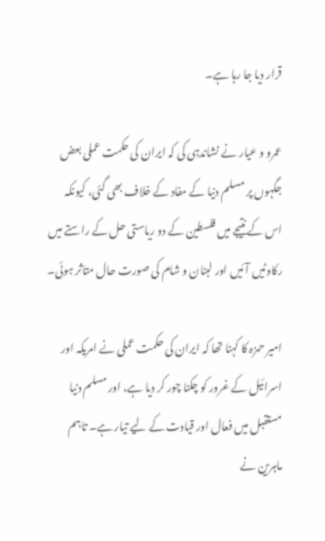قرار دیا جا رہا ہے۔

عمرو و عیار نے نشاندہی کی کہ ایران کی حکمت عملی بعض جگہوں پر مسلم دنیا کے مفاد کے خلاف بھی گئی، کیونکہ اس کے نتیجے میں فلسطین کے دو ریاستی حل کے راستے میں رکاوٹیں آئیں اور لبنان و شام کی صورت حال متاثر ہوئی۔

امیر حمزہ کا کہنا تھا کہ ایران کی حکمت عملی نے امریکہ اور اسرائیل کے غرور کو چکنا چور کر دیا ہے، اور مسلم دنیا مستقبل میں فعال اور قیادت کے لیے تیار ہے۔ تاہم ماہرین نے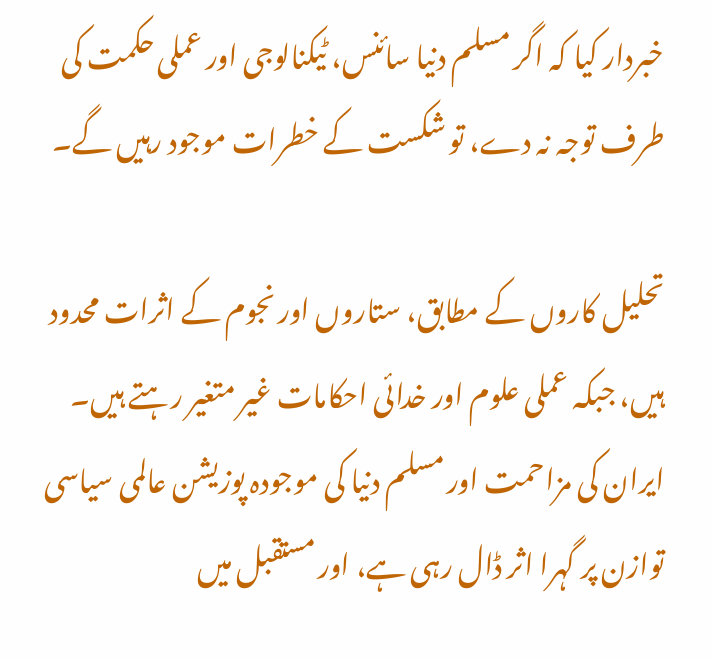خبردار کیا کہ اگر مسلم دنیا سائنس، ٹیکنالوجی اور عملی حکمت کی طرف توجہ نہ دے، تو شکست کے خطرات موجود رہیں گے۔

تحلیل کاروں کے مطابق، ستاروں اور نجوم کے اثرات محدود ہیں، جبکہ عملی علوم اور خدائی احکامات غیر متغیر رہتے ہیں۔ ایران کی مزاحمت اور مسلم دنیا کی موجودہ پوزیشن عالمی سیاسی توازن پر گہرا اثر ڈال رہی ہے، اور مستقبل میں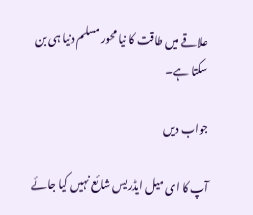علاقے میں طاقت کا نیا محور مسلم دنیا ہی بن سکتا ہے۔

جواب دیں

آپ کا ای میل ایڈریس شائع نہیں کیا جائے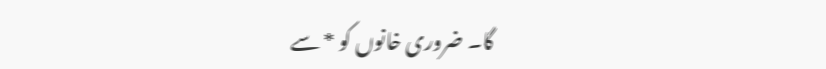گا۔ ضروری خانوں کو * سے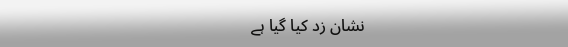نشان زد کیا گیا ہے